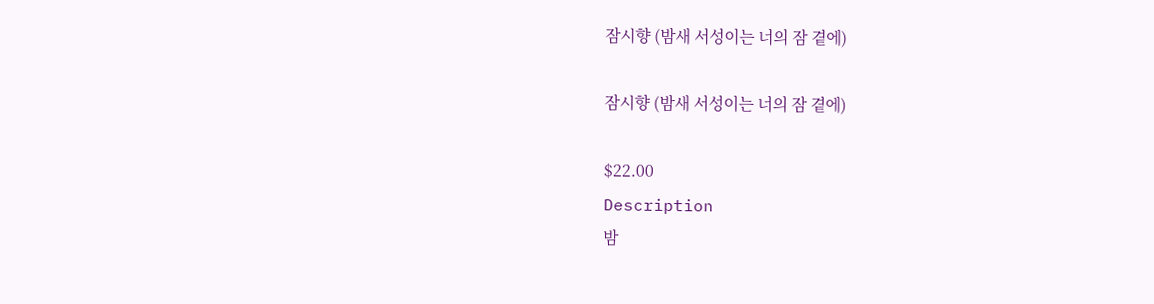잠시향 (밤새 서성이는 너의 잠 곁에)

잠시향 (밤새 서성이는 너의 잠 곁에)

$22.00
Description
밤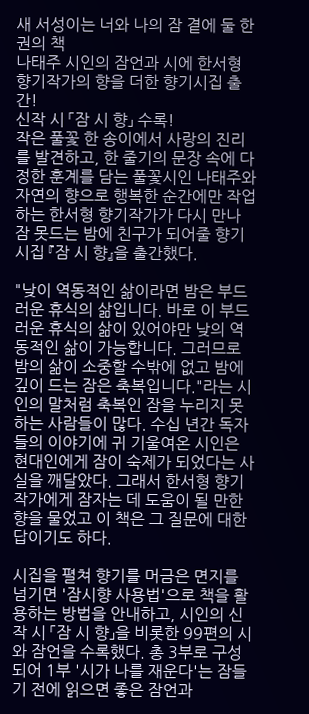새 서성이는 너와 나의 잠 곁에 둘 한 권의 책
나태주 시인의 잠언과 시에 한서형 향기작가의 향을 더한 향기시집 출간!
신작 시 「잠 시 향」 수록!
작은 풀꽃 한 송이에서 사랑의 진리를 발견하고, 한 줄기의 문장 속에 다정한 훈계를 담는 풀꽃시인 나태주와 자연의 향으로 행복한 순간에만 작업하는 한서형 향기작가가 다시 만나 잠 못드는 밤에 친구가 되어줄 향기시집 『잠 시 향』을 출간했다.

"낮이 역동적인 삶이라면 밤은 부드러운 휴식의 삶입니다. 바로 이 부드러운 휴식의 삶이 있어야만 낮의 역동적인 삶이 가능합니다. 그러므로 밤의 삶이 소중할 수밖에 없고 밤에 깊이 드는 잠은 축복입니다."라는 시인의 말처럼 축복인 잠을 누리지 못하는 사람들이 많다. 수십 년간 독자들의 이야기에 귀 기울여온 시인은 현대인에게 잠이 숙제가 되었다는 사실을 깨달았다. 그래서 한서형 향기작가에게 잠자는 데 도움이 될 만한 향을 물었고 이 책은 그 질문에 대한 답이기도 하다.

시집을 펼쳐 향기를 머금은 면지를 넘기면 '잠시향 사용법'으로 책을 활용하는 방법을 안내하고, 시인의 신작 시 「잠 시 향」을 비롯한 99편의 시와 잠언을 수록했다. 총 3부로 구성되어 1부 '시가 나를 재운다'는 잠들기 전에 읽으면 좋은 잠언과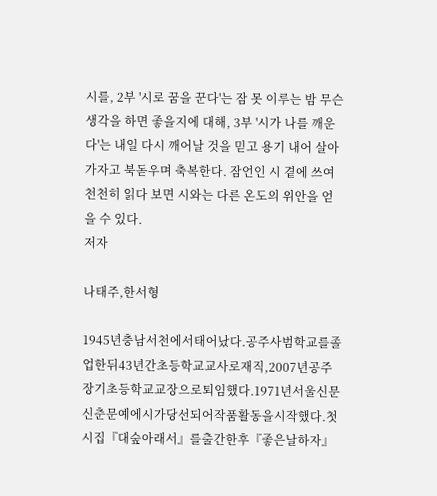시를, 2부 '시로 꿈을 꾼다'는 잠 못 이루는 밤 무슨 생각을 하면 좋을지에 대해, 3부 '시가 나를 깨운다'는 내일 다시 깨어날 것을 믿고 용기 내어 살아가자고 북돋우며 축복한다. 잠언인 시 곁에 쓰여 천천히 읽다 보면 시와는 다른 온도의 위안을 얻을 수 있다.
저자

나태주,한서형

1945년충남서천에서태어났다.공주사범학교를졸업한뒤43년간초등학교교사로재직,2007년공주장기초등학교교장으로퇴임했다.1971년서울신문신춘문예에시가당선되어작품활동을시작했다.첫시집『대숲아래서』를출간한후『좋은날하자』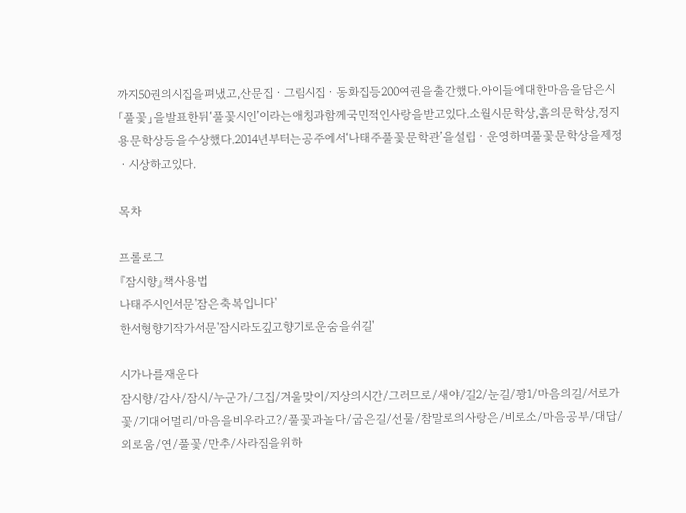까지50권의시집을펴냈고,산문집ㆍ그림시집ㆍ동화집등200여권을출간했다.아이들에대한마음을담은시「풀꽃」을발표한뒤‘풀꽃시인’이라는애칭과함께국민적인사랑을받고있다.소월시문학상,흙의문학상,정지용문학상등을수상했다.2014년부터는공주에서‘나태주풀꽃문학관’을설립ㆍ운영하며풀꽃문학상을제정ㆍ시상하고있다.

목차

프롤로그
『잠시향』책사용법
나태주시인서문'잠은축복입니다'
한서형향기작가서문'잠시라도깊고향기로운숨을쉬길'

시가나를재운다
잠시향/감사/잠시/누군가/그집/겨울맞이/지상의시간/그러므로/새야/길2/눈길/꽝1/마음의길/서로가꽃/기대어멀리/마음을비우라고?/풀꽃과놀다/굽은길/선물/참말로의사랑은/비로소/마음공부/대답/외로움/연/풀꽃/만추/사라짐을위하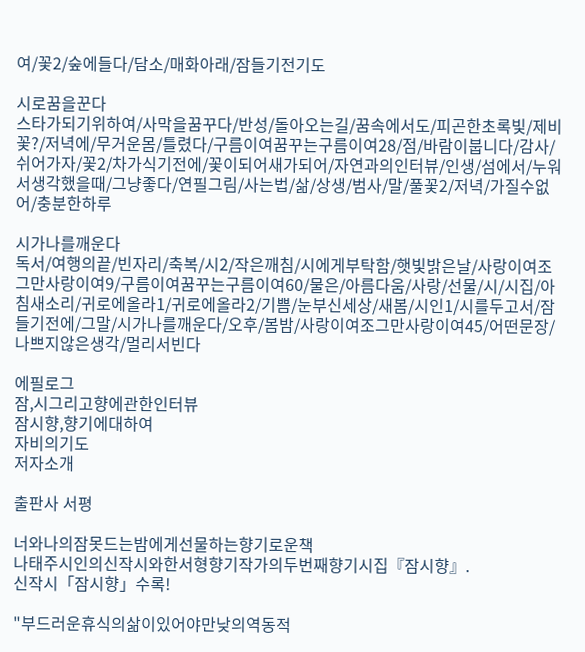여/꽃2/숲에들다/담소/매화아래/잠들기전기도

시로꿈을꾼다
스타가되기위하여/사막을꿈꾸다/반성/돌아오는길/꿈속에서도/피곤한초록빛/제비꽃?/저녁에/무거운몸/틀렸다/구름이여꿈꾸는구름이여28/점/바람이붑니다/감사/쉬어가자/꽃2/차가식기전에/꽃이되어새가되어/자연과의인터뷰/인생/섬에서/누워서생각했을때/그냥좋다/연필그림/사는법/삶/상생/범사/말/풀꽃2/저녁/가질수없어/충분한하루

시가나를깨운다
독서/여행의끝/빈자리/축복/시2/작은깨침/시에게부탁함/햇빛밝은날/사랑이여조그만사랑이여9/구름이여꿈꾸는구름이여60/물은/아름다움/사랑/선물/시/시집/아침새소리/귀로에올라1/귀로에올라2/기쁨/눈부신세상/새봄/시인1/시를두고서/잠들기전에/그말/시가나를깨운다/오후/봄밤/사랑이여조그만사랑이여45/어떤문장/나쁘지않은생각/멀리서빈다

에필로그
잠,시그리고향에관한인터뷰
잠시향,향기에대하여
자비의기도
저자소개

출판사 서평

너와나의잠못드는밤에게선물하는향기로운책
나태주시인의신작시와한서형향기작가의두번째향기시집『잠시향』.
신작시「잠시향」수록!

"부드러운휴식의삶이있어야만낮의역동적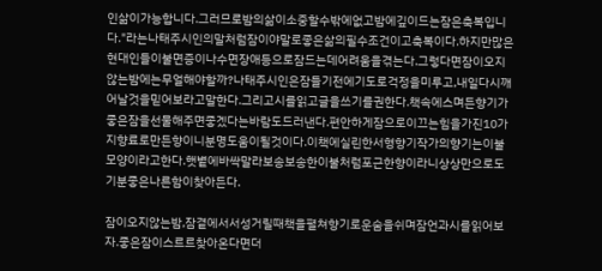인삶이가능합니다.그러므로밤의삶이소중할수밖에없고밤에깊이드는잠은축복입니다."라는나태주시인의말처럼잠이야말로좋은삶의필수조건이고축복이다.하지만많은현대인들이불면증이나수면장애등으로잠드는데어려움을겪는다.그렇다면잠이오지않는밤에는무얼해야할까?나태주시인은잠들기전에기도로걱정을미루고,내일다시깨어날것을믿어보라고말한다.그리고시를읽고글을쓰기를권한다.책속에스며든향기가좋은잠을선물해주면좋겠다는바람도드러낸다.편안하게잠으로이끄는힘을가진10가지향료로만든향이니분명도움이될것이다.이책에실린한서형향기작가의향기는이불모양이라고한다.햇볕에바싹말라보송보송한이불처럼포근한향이라니상상만으로도기분좋은나른함이찾아든다.

잠이오지않는밤,잠곁에서서성거릴때책을펼쳐향기로운숨을쉬며잠언과시를읽어보자.좋은잠이스르르찾아온다면더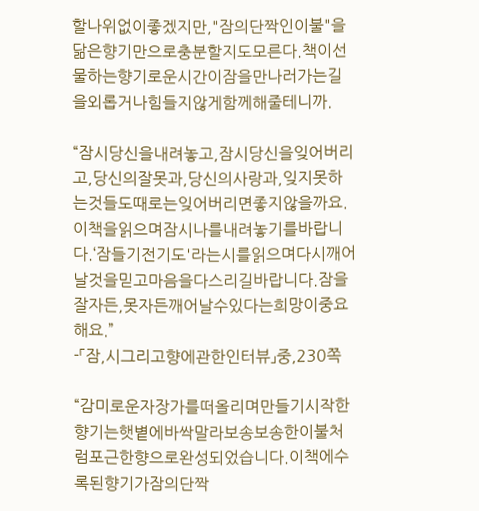할나위없이좋겠지만,"잠의단짝인이불"을닮은향기만으로충분할지도모른다.책이선물하는향기로운시간이잠을만나러가는길을외롭거나힘들지않게함께해줄테니까.

“잠시당신을내려놓고,잠시당신을잊어버리고,당신의잘못과,당신의사랑과,잊지못하는것들도때로는잊어버리면좋지않을까요.이책을읽으며잠시나를내려놓기를바랍니다.‘잠들기전기도'라는시를읽으며다시깨어날것을믿고마음을다스리길바랍니다.잠을잘자든,못자든깨어날수있다는희망이중요해요.”
-「잠,시그리고향에관한인터뷰」중,230쪽

“감미로운자장가를떠올리며만들기시작한향기는햇볕에바싹말라보송보송한이불처럼포근한향으로완성되었습니다.이책에수록된향기가잠의단짝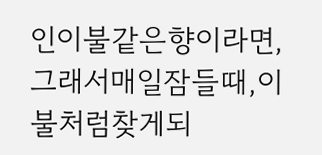인이불같은향이라면,그래서매일잠들때,이불처럼찾게되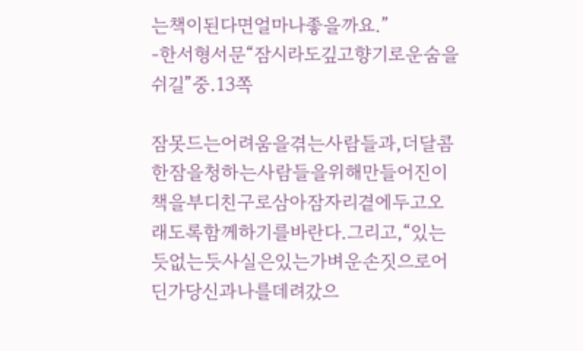는책이된다면얼마나좋을까요.”
-한서형서문“잠시라도깊고향기로운숨을쉬길”중.13쪽

잠못드는어려움을겪는사람들과,더달콤한잠을청하는사람들을위해만들어진이책을부디친구로삼아잠자리곁에두고오래도록함께하기를바란다.그리고,“있는듯없는듯사실은있는가벼운손짓으로어딘가당신과나를데려갔으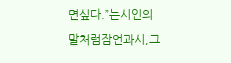면싶다.”는시인의말처럼잠언과시,그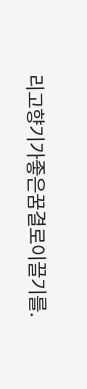리고향기가좋은꿈결로이끌기를.